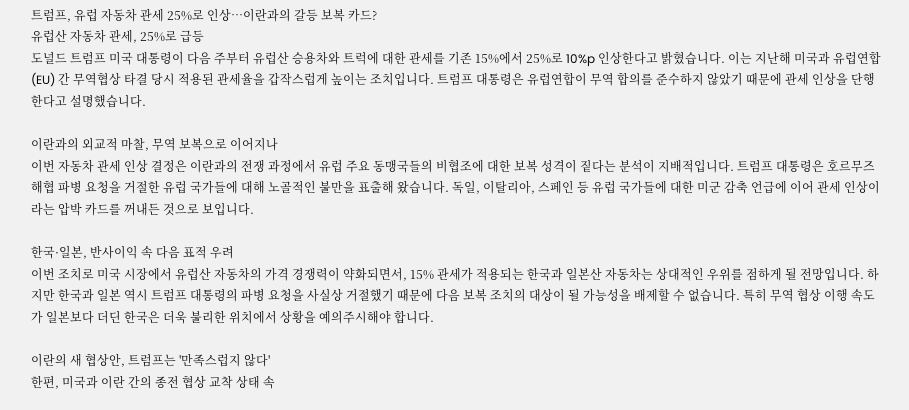트럼프, 유럽 자동차 관세 25%로 인상…이란과의 갈등 보복 카드?
유럽산 자동차 관세, 25%로 급등
도널드 트럼프 미국 대통령이 다음 주부터 유럽산 승용차와 트럭에 대한 관세를 기존 15%에서 25%로 10%p 인상한다고 밝혔습니다. 이는 지난해 미국과 유럽연합(EU) 간 무역협상 타결 당시 적용된 관세율을 갑작스럽게 높이는 조치입니다. 트럼프 대통령은 유럽연합이 무역 합의를 준수하지 않았기 때문에 관세 인상을 단행한다고 설명했습니다.

이란과의 외교적 마찰, 무역 보복으로 이어지나
이번 자동차 관세 인상 결정은 이란과의 전쟁 과정에서 유럽 주요 동맹국들의 비협조에 대한 보복 성격이 짙다는 분석이 지배적입니다. 트럼프 대통령은 호르무즈 해협 파병 요청을 거절한 유럽 국가들에 대해 노골적인 불만을 표출해 왔습니다. 독일, 이탈리아, 스페인 등 유럽 국가들에 대한 미군 감축 언급에 이어 관세 인상이라는 압박 카드를 꺼내든 것으로 보입니다.

한국·일본, 반사이익 속 다음 표적 우려
이번 조치로 미국 시장에서 유럽산 자동차의 가격 경쟁력이 약화되면서, 15% 관세가 적용되는 한국과 일본산 자동차는 상대적인 우위를 점하게 될 전망입니다. 하지만 한국과 일본 역시 트럼프 대통령의 파병 요청을 사실상 거절했기 때문에 다음 보복 조치의 대상이 될 가능성을 배제할 수 없습니다. 특히 무역 협상 이행 속도가 일본보다 더딘 한국은 더욱 불리한 위치에서 상황을 예의주시해야 합니다.

이란의 새 협상안, 트럼프는 '만족스럽지 않다'
한편, 미국과 이란 간의 종전 협상 교착 상태 속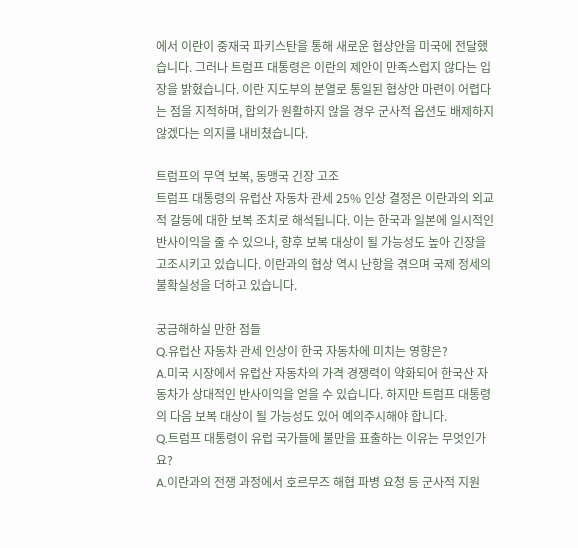에서 이란이 중재국 파키스탄을 통해 새로운 협상안을 미국에 전달했습니다. 그러나 트럼프 대통령은 이란의 제안이 만족스럽지 않다는 입장을 밝혔습니다. 이란 지도부의 분열로 통일된 협상안 마련이 어렵다는 점을 지적하며, 합의가 원활하지 않을 경우 군사적 옵션도 배제하지 않겠다는 의지를 내비쳤습니다.

트럼프의 무역 보복, 동맹국 긴장 고조
트럼프 대통령의 유럽산 자동차 관세 25% 인상 결정은 이란과의 외교적 갈등에 대한 보복 조치로 해석됩니다. 이는 한국과 일본에 일시적인 반사이익을 줄 수 있으나, 향후 보복 대상이 될 가능성도 높아 긴장을 고조시키고 있습니다. 이란과의 협상 역시 난항을 겪으며 국제 정세의 불확실성을 더하고 있습니다.

궁금해하실 만한 점들
Q.유럽산 자동차 관세 인상이 한국 자동차에 미치는 영향은?
A.미국 시장에서 유럽산 자동차의 가격 경쟁력이 약화되어 한국산 자동차가 상대적인 반사이익을 얻을 수 있습니다. 하지만 트럼프 대통령의 다음 보복 대상이 될 가능성도 있어 예의주시해야 합니다.
Q.트럼프 대통령이 유럽 국가들에 불만을 표출하는 이유는 무엇인가요?
A.이란과의 전쟁 과정에서 호르무즈 해협 파병 요청 등 군사적 지원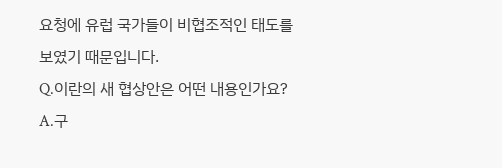요청에 유럽 국가들이 비협조적인 태도를 보였기 때문입니다.
Q.이란의 새 협상안은 어떤 내용인가요?
A.구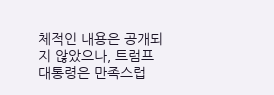체적인 내용은 공개되지 않았으나, 트럼프 대통령은 만족스럽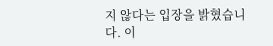지 않다는 입장을 밝혔습니다. 이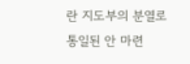란 지도부의 분열로 통일된 안 마련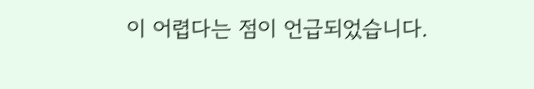이 어렵다는 점이 언급되었습니다.